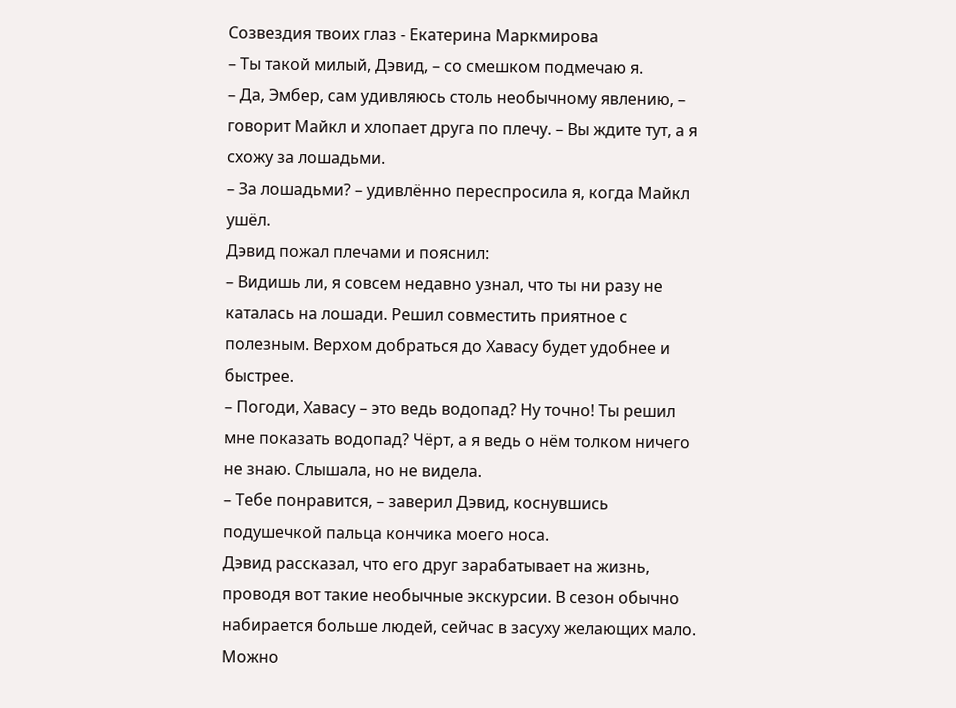Созвездия твоих глаз - Екатерина Маркмирова
– Ты такой милый, Дэвид, – со смешком подмечаю я.
– Да, Эмбер, сам удивляюсь столь необычному явлению, – говорит Майкл и хлопает друга по плечу. – Вы ждите тут, а я схожу за лошадьми.
– За лошадьми? – удивлённо переспросила я, когда Майкл ушёл.
Дэвид пожал плечами и пояснил:
– Видишь ли, я совсем недавно узнал, что ты ни разу не каталась на лошади. Решил совместить приятное с полезным. Верхом добраться до Хавасу будет удобнее и быстрее.
– Погоди, Хавасу – это ведь водопад? Ну точно! Ты решил мне показать водопад? Чёрт, а я ведь о нём толком ничего не знаю. Слышала, но не видела.
– Тебе понравится, – заверил Дэвид, коснувшись подушечкой пальца кончика моего носа.
Дэвид рассказал, что его друг зарабатывает на жизнь, проводя вот такие необычные экскурсии. В сезон обычно набирается больше людей, сейчас в засуху желающих мало. Можно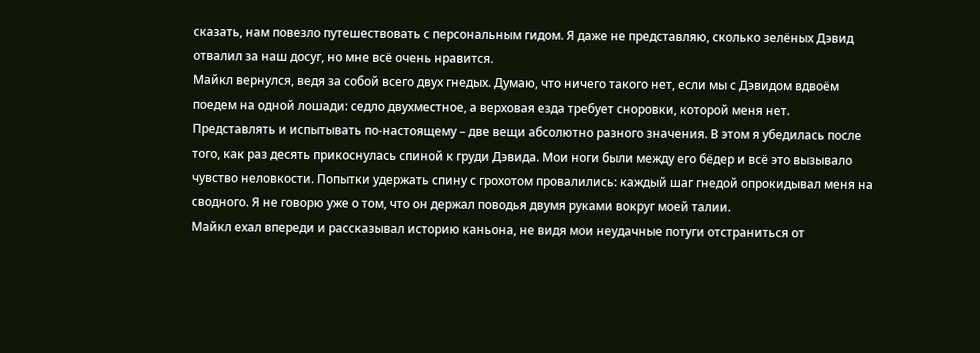сказать, нам повезло путешествовать с персональным гидом. Я даже не представляю, сколько зелёных Дэвид отвалил за наш досуг, но мне всё очень нравится.
Майкл вернулся, ведя за собой всего двух гнедых. Думаю, что ничего такого нет, если мы с Дэвидом вдвоём поедем на одной лошади: седло двухместное, а верховая езда требует сноровки, которой меня нет.
Представлять и испытывать по-настоящему – две вещи абсолютно разного значения. В этом я убедилась после того, как раз десять прикоснулась спиной к груди Дэвида. Мои ноги были между его бёдер и всё это вызывало чувство неловкости. Попытки удержать спину с грохотом провалились: каждый шаг гнедой опрокидывал меня на сводного. Я не говорю уже о том, что он держал поводья двумя руками вокруг моей талии.
Майкл ехал впереди и рассказывал историю каньона, не видя мои неудачные потуги отстраниться от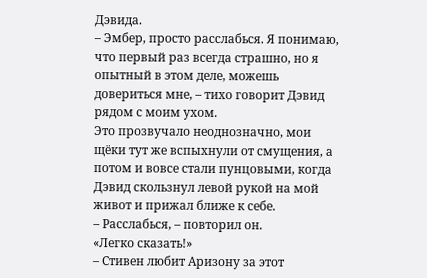Дэвида.
– Эмбер, просто расслабься. Я понимаю, что первый раз всегда страшно, но я опытный в этом деле, можешь довериться мне, – тихо говорит Дэвид рядом с моим ухом.
Это прозвучало неоднозначно, мои щёки тут же вспыхнули от смущения, а потом и вовсе стали пунцовыми, когда Дэвид скользнул левой рукой на мой живот и прижал ближе к себе.
– Расслабься, – повторил он.
«Легко сказать!»
– Стивен любит Аризону за этот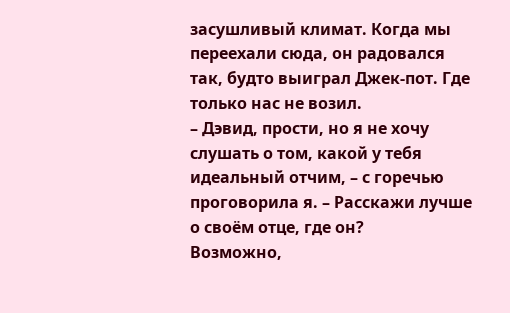засушливый климат. Когда мы переехали сюда, он радовался так, будто выиграл Джек-пот. Где только нас не возил.
– Дэвид, прости, но я не хочу слушать о том, какой у тебя идеальный отчим, – с горечью проговорила я. – Расскажи лучше о своём отце, где он?
Возможно,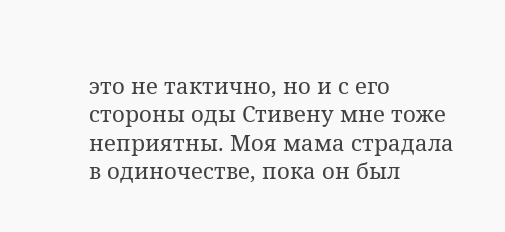это не тактично, но и с его стороны оды Стивену мне тоже неприятны. Моя мама страдала в одиночестве, пока он был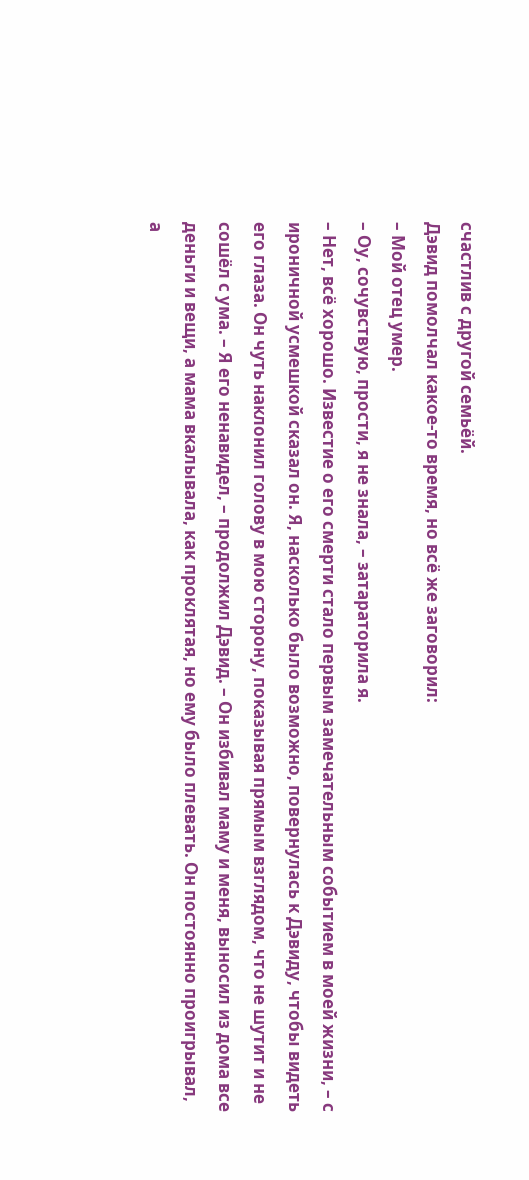счастлив с другой семьёй.
Дэвид помолчал какое-то время, но всё же заговорил:
– Мой отец умер.
– Оу, сочувствую, прости, я не знала, – затараторила я.
– Нет, всё хорошо. Известие о его смерти стало первым замечательным событием в моей жизни, – с ироничной усмешкой сказал он. Я, насколько было возможно, повернулась к Дэвиду, чтобы видеть его глаза. Он чуть наклонил голову в мою сторону, показывая прямым взглядом, что не шутит и не сошёл с ума. – Я его ненавидел, – продолжил Дэвид. – Он избивал маму и меня, выносил из дома все деньги и вещи, а мама вкалывала, как проклятая, но ему было плевать. Он постоянно проигрывал, а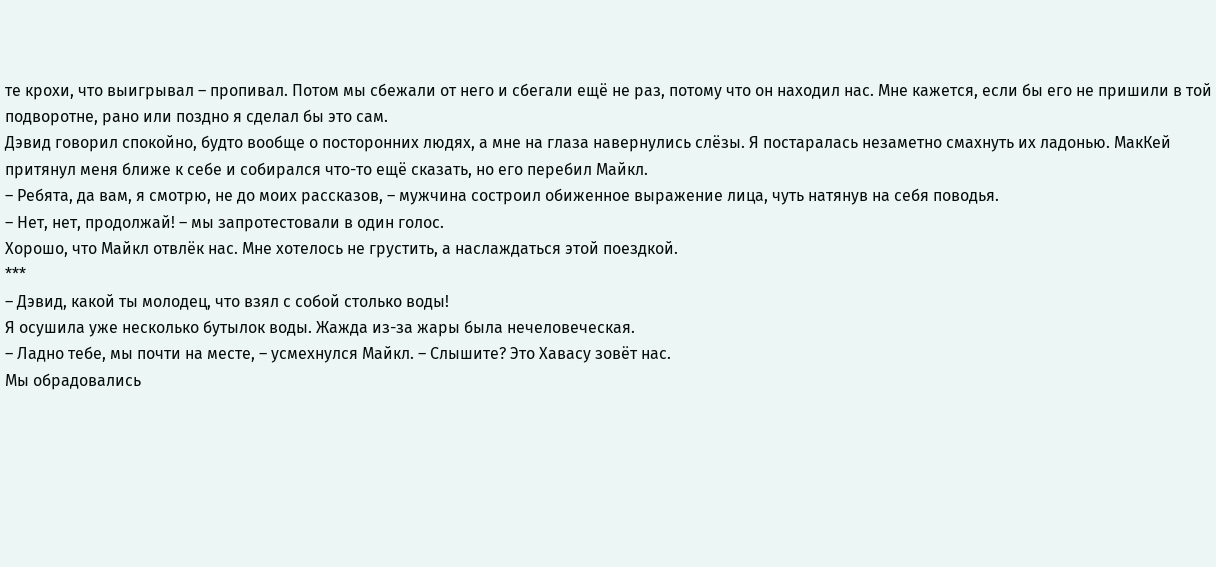те крохи, что выигрывал – пропивал. Потом мы сбежали от него и сбегали ещё не раз, потому что он находил нас. Мне кажется, если бы его не пришили в той подворотне, рано или поздно я сделал бы это сам.
Дэвид говорил спокойно, будто вообще о посторонних людях, а мне на глаза навернулись слёзы. Я постаралась незаметно смахнуть их ладонью. МакКей притянул меня ближе к себе и собирался что-то ещё сказать, но его перебил Майкл.
– Ребята, да вам, я смотрю, не до моих рассказов, – мужчина состроил обиженное выражение лица, чуть натянув на себя поводья.
– Нет, нет, продолжай! – мы запротестовали в один голос.
Хорошо, что Майкл отвлёк нас. Мне хотелось не грустить, а наслаждаться этой поездкой.
***
– Дэвид, какой ты молодец, что взял с собой столько воды!
Я осушила уже несколько бутылок воды. Жажда из-за жары была нечеловеческая.
– Ладно тебе, мы почти на месте, – усмехнулся Майкл. – Слышите? Это Хавасу зовёт нас.
Мы обрадовались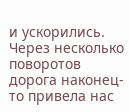и ускорились. Через несколько поворотов дорога наконец-то привела нас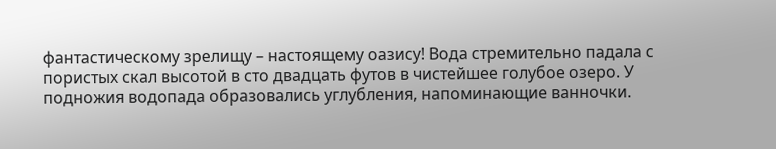фантастическому зрелищу – настоящему оазису! Вода стремительно падала с пористых скал высотой в сто двадцать футов в чистейшее голубое озеро. У подножия водопада образовались углубления, напоминающие ванночки.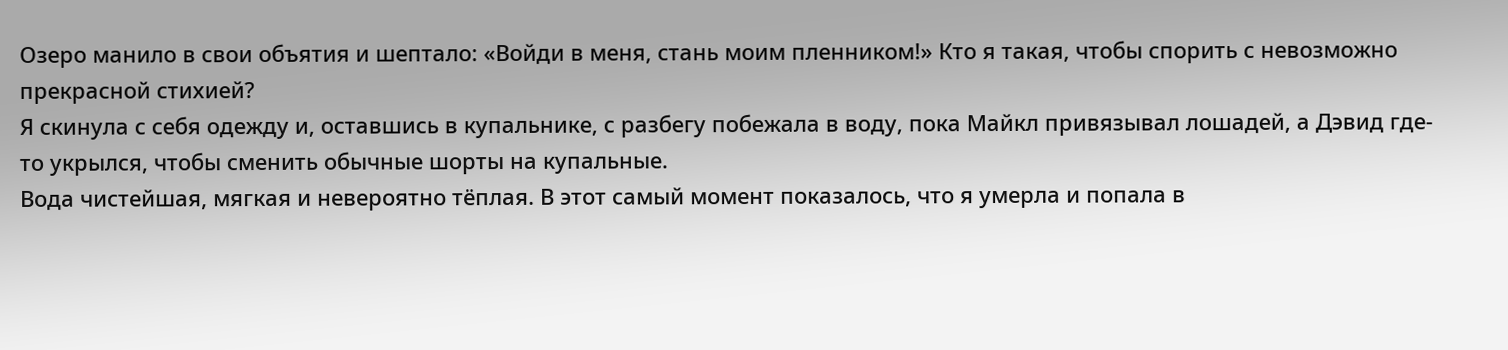Озеро манило в свои объятия и шептало: «Войди в меня, стань моим пленником!» Кто я такая, чтобы спорить с невозможно прекрасной стихией?
Я скинула с себя одежду и, оставшись в купальнике, с разбегу побежала в воду, пока Майкл привязывал лошадей, а Дэвид где-то укрылся, чтобы сменить обычные шорты на купальные.
Вода чистейшая, мягкая и невероятно тёплая. В этот самый момент показалось, что я умерла и попала в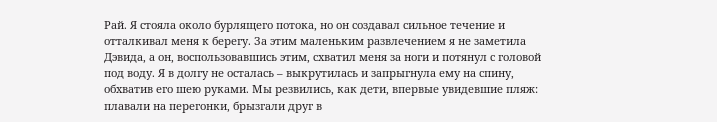Рай. Я стояла около бурлящего потока, но он создавал сильное течение и отталкивал меня к берегу. За этим маленьким развлечением я не заметила Дэвида, а он, воспользовавшись этим, схватил меня за ноги и потянул с головой под воду. Я в долгу не осталась – выкрутилась и запрыгнула ему на спину, обхватив его шею руками. Мы резвились, как дети, впервые увидевшие пляж: плавали на перегонки, брызгали друг в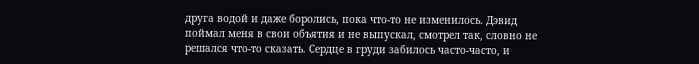друга водой и даже боролись, пока что-то не изменилось. Дэвид поймал меня в свои объятия и не выпускал, смотрел так, словно не решался что-то сказать. Сердце в груди забилось часто-часто, и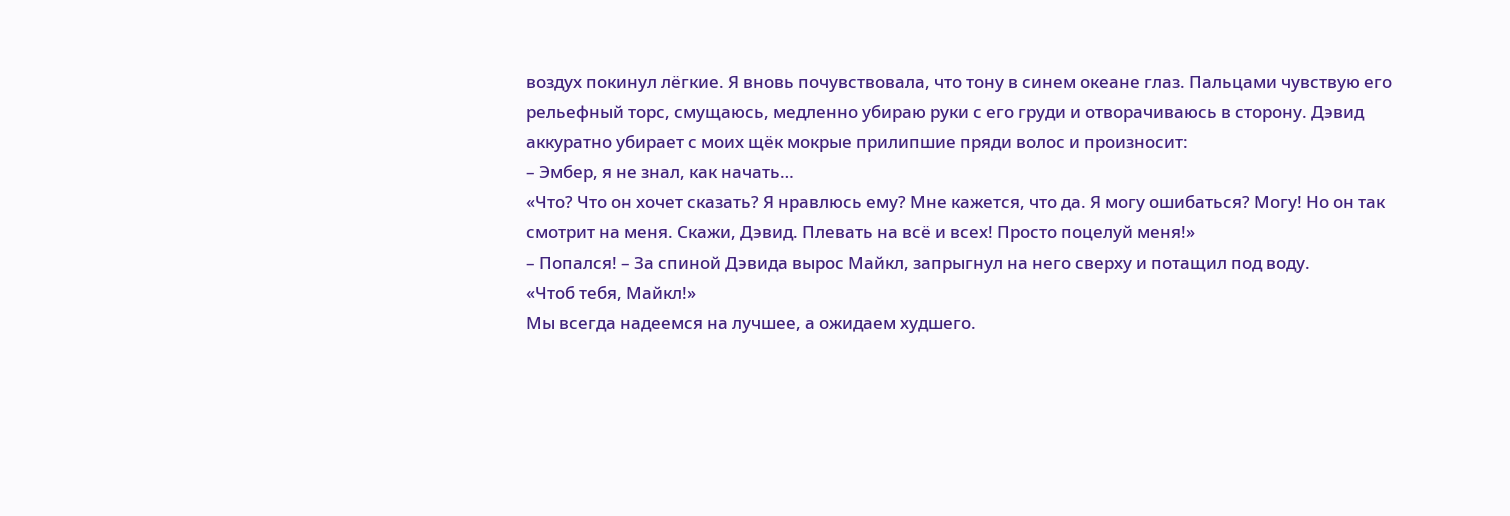воздух покинул лёгкие. Я вновь почувствовала, что тону в синем океане глаз. Пальцами чувствую его рельефный торс, смущаюсь, медленно убираю руки с его груди и отворачиваюсь в сторону. Дэвид аккуратно убирает с моих щёк мокрые прилипшие пряди волос и произносит:
– Эмбер, я не знал, как начать…
«Что? Что он хочет сказать? Я нравлюсь ему? Мне кажется, что да. Я могу ошибаться? Могу! Но он так смотрит на меня. Скажи, Дэвид. Плевать на всё и всех! Просто поцелуй меня!»
– Попался! – За спиной Дэвида вырос Майкл, запрыгнул на него сверху и потащил под воду.
«Чтоб тебя, Майкл!»
Мы всегда надеемся на лучшее, а ожидаем худшего.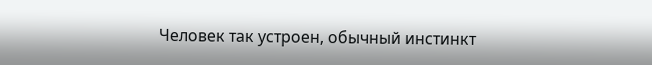Человек так устроен, обычный инстинкт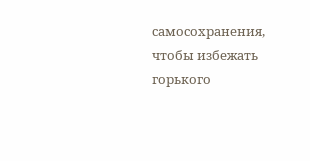самосохранения, чтобы избежать горького